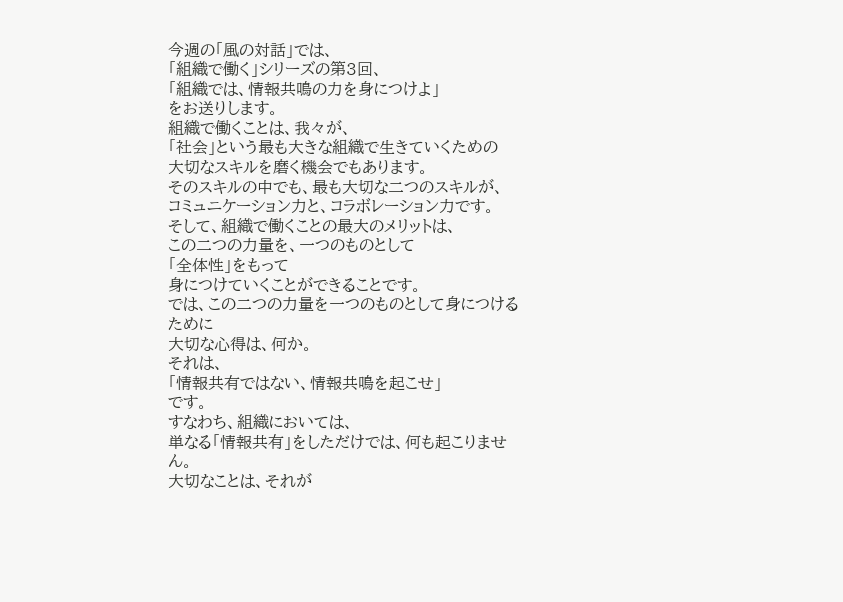今週の「風の対話」では、
「組織で働く」シリーズの第3回、
「組織では、情報共鳴の力を身につけよ」
をお送りします。
組織で働くことは、我々が、
「社会」という最も大きな組織で生きていくための
大切なスキルを磨く機会でもあります。
そのスキルの中でも、最も大切な二つのスキルが、
コミュニケーション力と、コラボレーション力です。
そして、組織で働くことの最大のメリットは、
この二つの力量を、一つのものとして
「全体性」をもって
身につけていくことができることです。
では、この二つの力量を一つのものとして身につけるために
大切な心得は、何か。
それは、
「情報共有ではない、情報共鳴を起こせ」
です。
すなわち、組織においては、
単なる「情報共有」をしただけでは、何も起こりません。
大切なことは、それが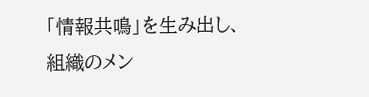「情報共鳴」を生み出し、
組織のメン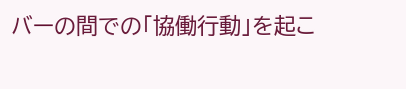バーの間での「協働行動」を起こ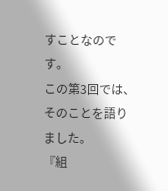すことなのです。
この第3回では、そのことを語りました。
『組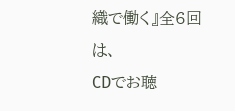織で働く』全6回は、
CDでお聴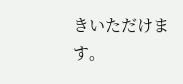きいただけます。